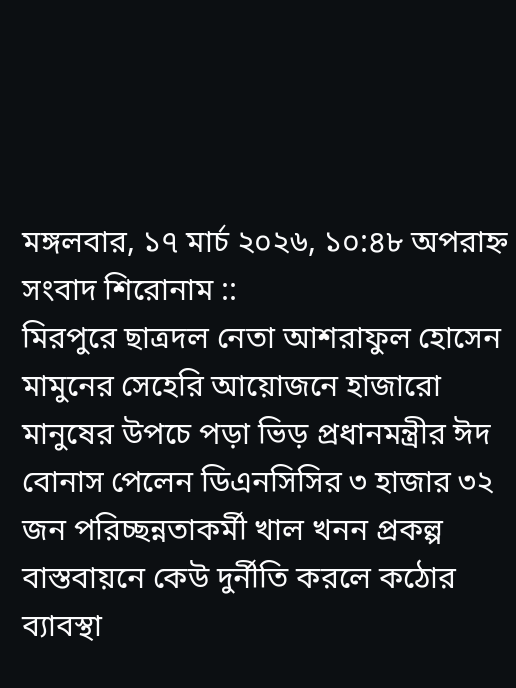মঙ্গলবার, ১৭ মার্চ ২০২৬, ১০:৪৮ অপরাহ্ন
সংবাদ শিরোনাম ::
মিরপুরে ছাত্রদল নেতা আশরাফুল হোসেন মামুনের সেহেরি আয়োজনে হাজারো মানুষের উপচে পড়া ভিড় প্রধানমন্ত্রীর ঈদ বোনাস পেলেন ডিএনসিসির ৩ হাজার ৩২ জন পরিচ্ছন্নতাকর্মী খাল খনন প্রকল্প বাস্তবায়নে কেউ দুর্নীতি করলে কঠোর ব্যাবস্থা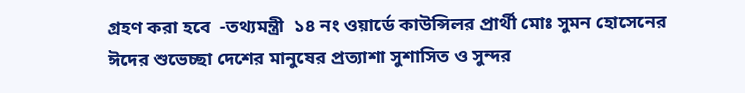গ্রহণ করা হবে  -তথ্যমন্ত্রী  ১৪ নং ওয়ার্ডে কাউন্সিলর প্রার্থী মোঃ সুমন হোসেনের ঈদের শুভেচ্ছা দেশের মানুষের প্রত্যাশা সুশাসিত ও সুন্দর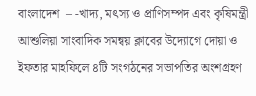বাংলাদেশ  – -খাদ্য, মৎস্য ও প্রাণিসম্পদ এবং কৃষিমন্ত্রী                              আশুলিয়া সাংবাদিক সমন্বয় ক্লাবের উদ্যোগে দোয়া ও ইফতার মাহফিলে ৪টি সংগঠনের সভাপতির অংশগ্রহণ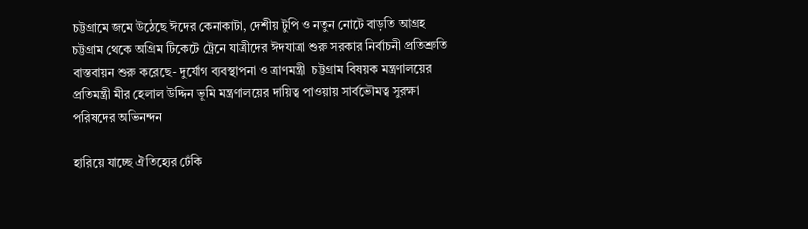চট্টগ্রামে জমে উঠেছে ঈদের কেনাকাটা, দেশীয় টুপি ও নতুন নোটে বাড়তি আগ্রহ চট্টগ্রাম থেকে অগ্রিম টিকেটে ট্রেনে যাত্রীদের ঈদযাত্রা শুরু সরকার নির্বাচনী প্রতিশ্রুতি বাস্তবায়ন শুরু করেছে- দুর্যোগ ব্যবস্থাপনা ও ত্রাণমন্ত্রী  চট্টগ্রাম বিষয়ক মন্ত্রণালয়ের প্রতিমন্ত্রী মীর হেলাল উদ্দিন ভূমি মন্ত্রণালয়ের দায়িত্ব পাওয়ায় সার্বভৌমত্ব সুরক্ষা পরিষদের অভিনন্দন

হারিয়ে যাচ্ছে ঐতিহ্যের ঢেঁকি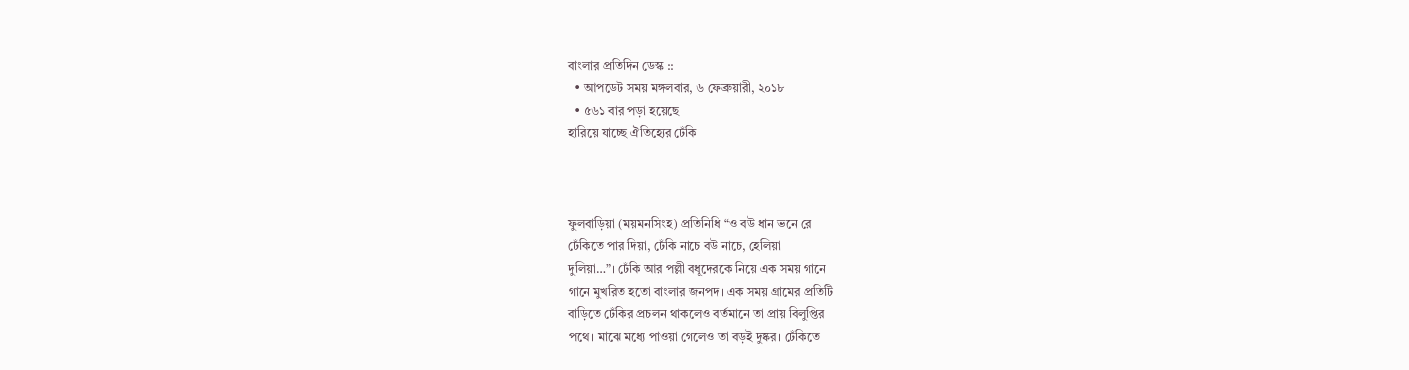বাংলার প্রতিদিন ডেস্ক ::
  • আপডেট সময় মঙ্গলবার, ৬ ফেব্রুয়ারী, ২০১৮
  • ৫৬১ বার পড়া হয়েছে
হারিয়ে যাচ্ছে ঐতিহ্যের ঢেঁকি



ফুলবাড়িয়া (ময়মনসিংহ) প্রতিনিধি “ও বউ ধান ভনে রে
ঢেঁকিতে পার দিয়া, ঢেঁকি নাচে বউ নাচে, হেলিয়া
দুলিয়া…”। ঢেঁকি আর পল্লী বধূদেরকে নিয়ে এক সময় গানে
গানে মুখরিত হতো বাংলার জনপদ। এক সময় গ্রামের প্রতিটি
বাড়িতে ঢেঁকির প্রচলন থাকলেও বর্তমানে তা প্রায় বিলুপ্তির
পথে। মাঝে মধ্যে পাওয়া গেলেও তা বড়ই দুষ্কর। ঢেঁকিতে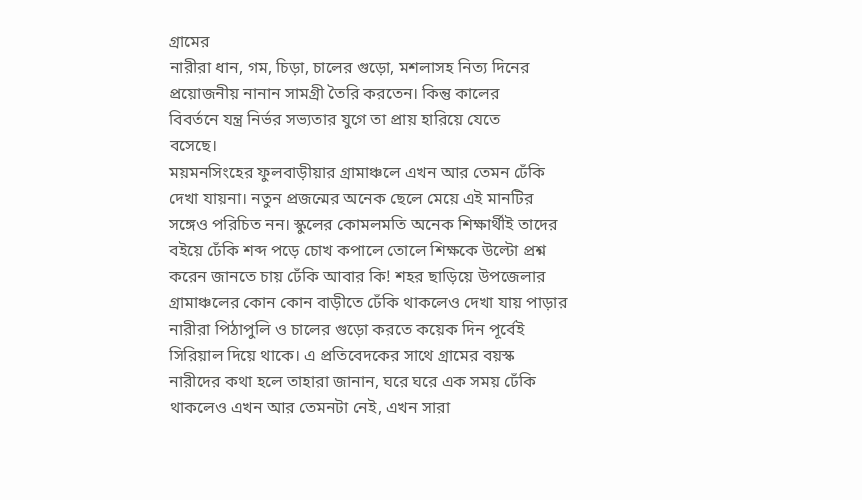গ্রামের
নারীরা ধান, গম, চিড়া, চালের গুড়ো, মশলাসহ নিত্য দিনের
প্রয়োজনীয় নানান সামগ্রী তৈরি করতেন। কিন্তু কালের
বিবর্তনে যন্ত্র নির্ভর সভ্যতার যুগে তা প্রায় হারিয়ে যেতে
বসেছে।
ময়মনসিংহের ফুলবাড়ীয়ার গ্রামাঞ্চলে এখন আর তেমন ঢেঁকি
দেখা যায়না। নতুন প্রজন্মের অনেক ছেলে মেয়ে এই মানটির
সঙ্গেও পরিচিত নন। স্কুলের কোমলমতি অনেক শিক্ষার্থীই তাদের
বইয়ে ঢেঁকি শব্দ পড়ে চোখ কপালে তোলে শিক্ষকে উল্টো প্রশ্ন
করেন জানতে চায় ঢেঁকি আবার কি! শহর ছাড়িয়ে উপজেলার
গ্রামাঞ্চলের কোন কোন বাড়ীতে ঢেঁকি থাকলেও দেখা যায় পাড়ার
নারীরা পিঠাপুলি ও চালের গুড়ো করতে কয়েক দিন পূর্বেই
সিরিয়াল দিয়ে থাকে। এ প্রতিবেদকের সাথে গ্রামের বয়স্ক
নারীদের কথা হলে তাহারা জানান, ঘরে ঘরে এক সময় ঢেঁকি
থাকলেও এখন আর তেমনটা নেই, এখন সারা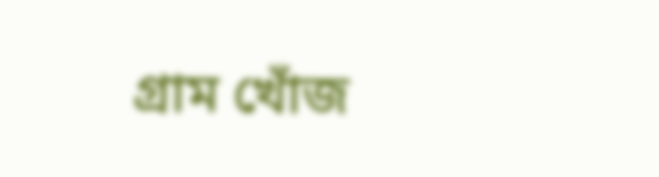গ্রাম খোঁজ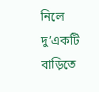নিলে
দু’একটি বাড়িতে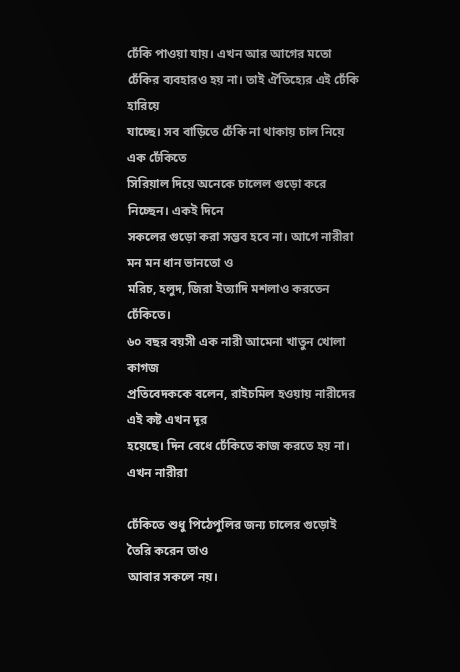ঢেঁকি পাওয়া যায়। এখন আর আগের মতো
ঢেঁকির ব্যবহারও হয় না। তাই ঐতিহ্যের এই ঢেঁকি হারিয়ে
যাচ্ছে। সব বাড়িতে ঢেঁকি না থাকায় চাল নিয়ে এক ঢেঁকিতে
সিরিয়াল দিয়ে অনেকে চালেল গুড়ো করে নিচ্ছেন। একই দিনে
সকলের গুড়ো করা সম্ভব হবে না। আগে নারীরা মন মন ধান ভানতো ও
মরিচ, হলুদ, জিরা ইত্যাদি মশলাও করতেন ঢেঁকিতে।
৬০ বছর বয়সী এক নারী আমেনা খাতুন খোলা কাগজ
প্রতিবেদককে বলেন, রাইচমিল হওয়ায় নারীদের এই কষ্ট এখন দূর
হয়েছে। দিন বেধে ঢেঁকিতে কাজ করতে হয় না। এখন নারীরা

ঢেঁকিতে শুধু পিঠেপুলির জন্য চালের গুড়োই তৈরি করেন তাও
আবার সকলে নয়।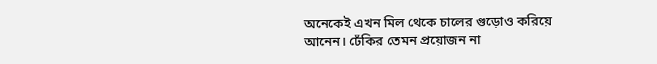অনেকেই এখন মিল থেকে চালের গুড়োও করিয়ে
আনেন। ঢেঁকির তেমন প্রয়োজন না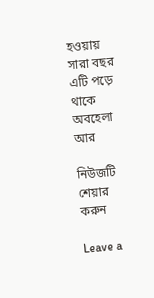হওয়ায় সারা বছর এটি পড়ে
থাকে অবহেলা আর

নিউজটি শেয়ার করুন

Leave a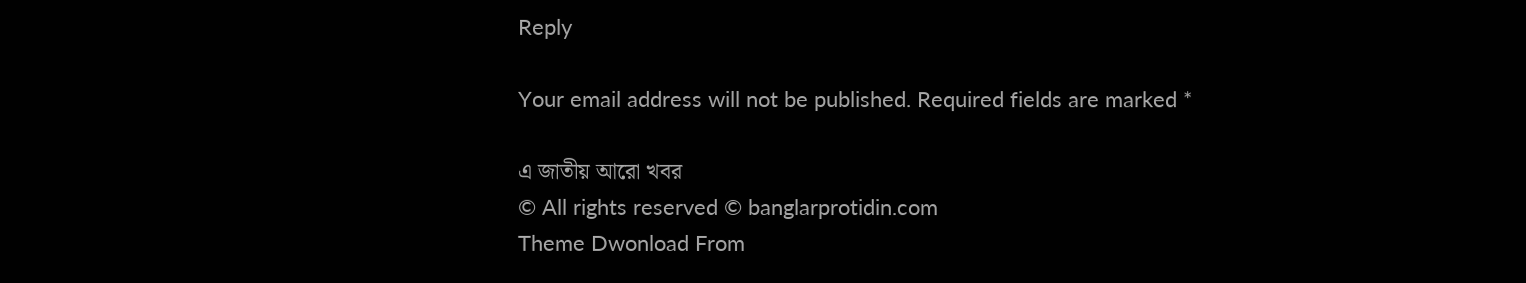Reply

Your email address will not be published. Required fields are marked *

এ জাতীয় আরো খবর
© All rights reserved © banglarprotidin.com
Theme Dwonload From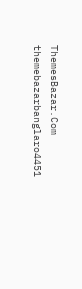ThemesBazar.Com
themebazarbanglaro4451